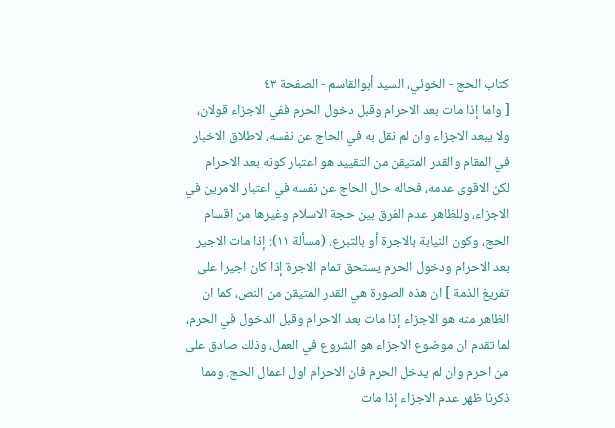كتاب الحج - الخوئي، السيد أبوالقاسم - الصفحة ٤٣
[ واما إذا مات بعد الاحرام وقبل دخول الحرم ففي الاجزاء قولان، ولا يبعد الاجزاء وان لم نقل به في الحاج عن نفسه، لاطلاق الاخبار في المقام والقدر المتيقن من التقييد هو اعتبار كونه بعد الاحرام لكن الاقوى عدمه، فحاله حال الحاج عن نفسه في اعتبار الامرين في الاجزاء، وللظاهر عدم الفرق بين حجة الاسلام وغيرها من اقسام الحج، وكون النيابة بالاجرة أو بالتبرع. (مسألة ١١): إذا مات الاجير بعد الاحرام ودخول الحرم يستحق تمام الاجرة إذا كان اجيرا على تفريغ الذمة ] ان هذه الصورة هي القدر المتيقن من النص، كما ان الظاهر منه هو الاجزاء إذا مات بعد الاحرام وقبل الدخول في الحرم، لما تقدم ان موضوع الاجزاء هو الشروع في العمل، وذلك صادق على من احرم وان لم يدخل الحرم فان الاحرام اول اعمال الحج. ومما ذكرنا ظهر عدم الاجزاء إذا مات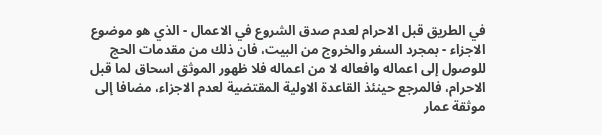في الطريق قبل الاحرام لعدم صدق الشروع في الاعمال - الذي هو موضوع الاجزاء - بمجرد السفر والخروج من البيت، فان ذلك من مقدمات الحج للوصول إلى اعماله وافعاله لا من اعماله فلا ظهور الموثق اسحاق لما قبل الاحرام، فالمرجع حينئذ القاعدة الاولية المقتضية لعدم الاجزاء، مضافا إلى موثقة عمار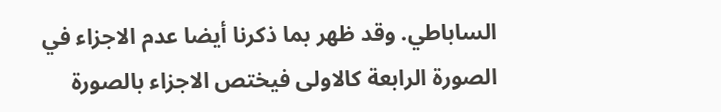الساباطي. وقد ظهر بما ذكرنا أيضا عدم الاجزاء في الصورة الرابعة كالاولى فيختص الاجزاء بالصورة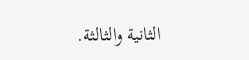الثانية والثالثة.